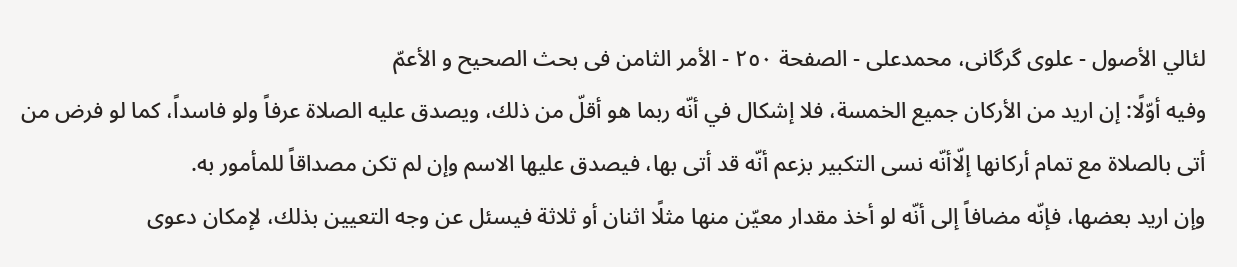لئالي الأصول - علوی گرگانی، محمدعلی - الصفحة ٢٥٠ - الأمر الثامن فی بحث الصحیح و الأعمّ
وفيه أوّلًا: إن اريد من الأركان جميع الخمسة، فلا إشكال في أنّه ربما هو أقلّ من ذلك، ويصدق عليه الصلاة عرفاً ولو فاسداً، كما لو فرض من أتى بالصلاة مع تمام أركانها إلّاأنّه نسى التكبير بزعم أنّه قد أتى بها، فيصدق عليها الاسم وإن لم تكن مصداقاً للمأمور به.
وإن اريد بعضها، فإنّه مضافاً إلى أنّه لو أخذ مقدار معيّن منها مثلًا اثنان أو ثلاثة فيسئل عن وجه التعيين بذلك، لإمكان دعوى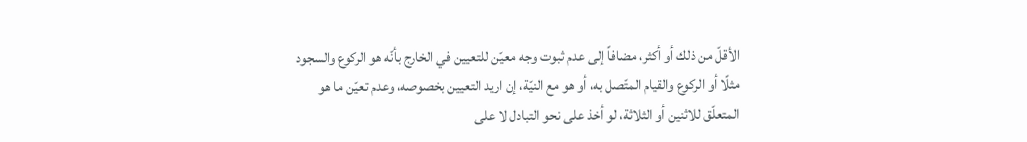الأقلّ من ذلك أو أكثر، مضافاً إلى عدم ثبوت وجه معيّن للتعيين في الخارج بأنّه هو الركوع والسجود مثلًا أو الركوع والقيام المتّصل به، أو هو مع النيّة، إن اريد التعيين بخصوصه، وعدم تعيّن ما هو المتعلّق للاثنين أو الثلاثة، لو أخذ على نحو التبادل لا على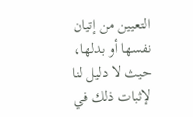التعيين من إتيان نفسها أو بدلها، حيث لا دليل لنا لإثبات ذلك في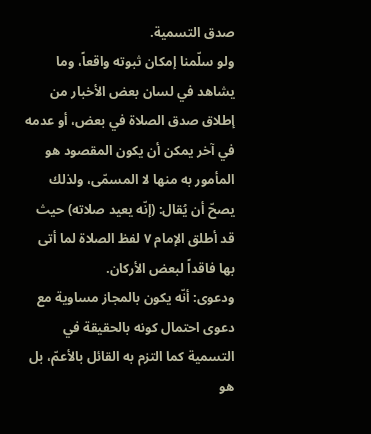صدق التسمية.
ولو سلّمنا إمكان ثبوته واقعاً، وما يشاهد في لسان بعض الأخبار من إطلاق صدق الصلاة في بعض، أو عدمه في آخر يمكن أن يكون المقصود هو المأمور به منها لا المسمّى، ولذلك يصحّ أن يُقال: (إنّه يعيد صلاته) حيث قد أطلق الإمام ٧ لفظ الصلاة لما أتى بها فاقداً لبعض الأركان.
ودعوى: أنّه يكون بالمجاز مساوية مع دعوى احتمال كونه بالحقيقة في التسمية كما التزم به القائل بالأعمّ، بل هو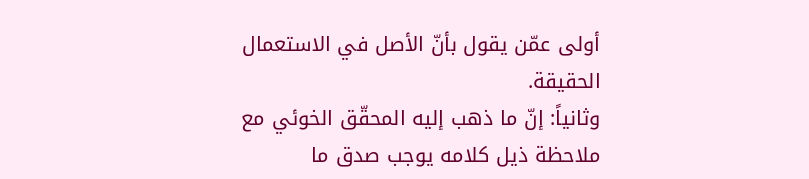أولى عمّن يقول بأنّ الأصل في الاستعمال الحقيقة.
وثانياً: إنّ ما ذهب إليه المحقّق الخوئي مع ملاحظة ذيل كلامه يوجب صدق ما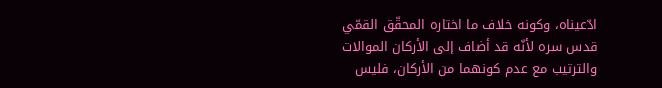ادّعيناه، وكونه خلاف ما اختاره المحقّق القمّي قدس سره لأنّه قد أضاف إلى الأركان الموالات والترتيب مع عدم كونهما من الأركان، فليس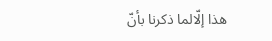هذا إلّالما ذكرنا بأنّ